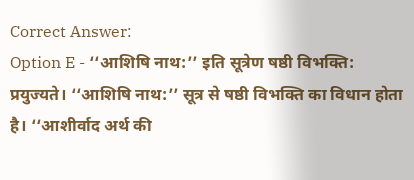Correct Answer:
Option E - ‘‘आशिषि नाथ:’’ इति सूत्रेण षष्ठी विभक्ति: प्रयुज्यते। ‘‘आशिषि नाथ:’’ सूत्र से षष्ठी विभक्ति का विधान होता है। ‘‘आशीर्वाद अर्थ की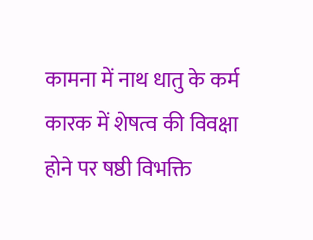कामना में नाथ धातु के कर्म कारक में शेषत्व की विवक्षा होने पर षष्ठी विभक्ति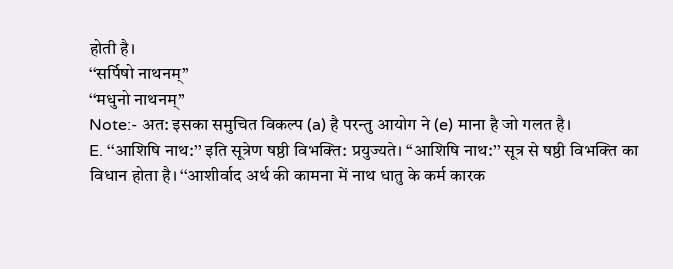होती है।
‘‘सर्पिषो नाथनम्’’
‘‘मधुनो नाथनम्’’
Note:- अत: इसका समुचित विकल्प (a) है परन्तु आयोग ने (e) माना है जो गलत है।
E. ‘‘आशिषि नाथ:’’ इति सूत्रेण षष्ठी विभक्ति: प्रयुज्यते। ‘‘आशिषि नाथ:’’ सूत्र से षष्ठी विभक्ति का विधान होता है। ‘‘आशीर्वाद अर्थ की कामना में नाथ धातु के कर्म कारक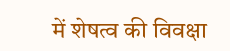में शेषत्व की विवक्षा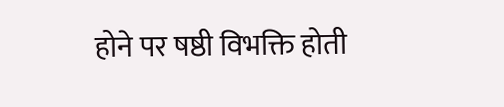होने पर षष्ठी विभक्ति होती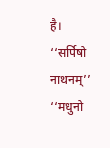है।
‘‘सर्पिषो नाथनम्’’
‘‘मधुनो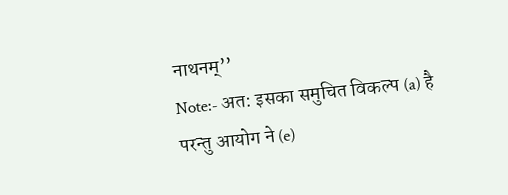नाथनम्’’
Note:- अत: इसका समुचित विकल्प (a) है परन्तु आयोग ने (e)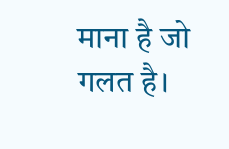माना है जो गलत है।